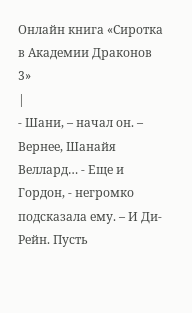Онлайн книга «Сиротка в Академии Драконов 3»
|
- Шани, – начал он. – Вернее, Шанайя Веллард… - Еще и Гордон, - негромко подсказала ему. – И Ди-Рейн. Пусть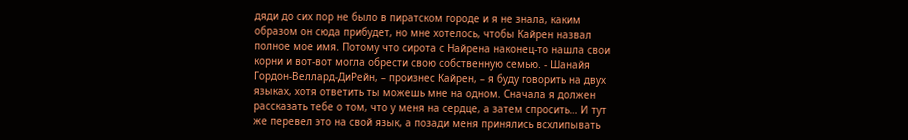дяди до сих пор не было в пиратском городе и я не знала, каким образом он сюда прибудет, но мне хотелось, чтобы Кайрен назвал полное мое имя. Потому что сирота с Найрена наконец-то нашла свои корни и вот-вот могла обрести свою собственную семью. - Шанайя Гордон-Веллард-ДиРейн, – произнес Кайрен, – я буду говорить на двух языках, хотя ответить ты можешь мне на одном. Сначала я должен рассказать тебе о том, что у меня на сердце, а затем спросить… И тут же перевел это на свой язык, а позади меня принялись всхлипывать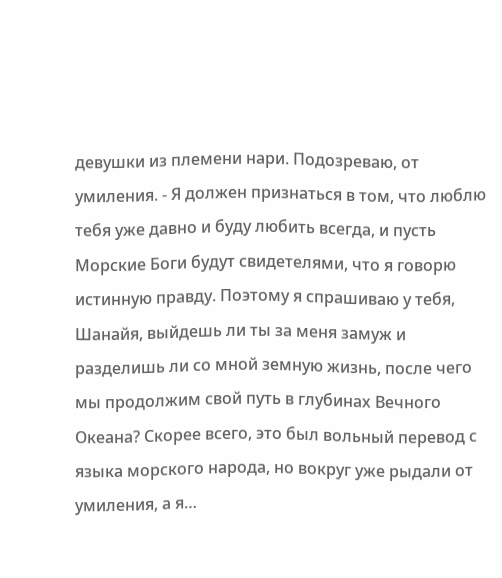девушки из племени нари. Подозреваю, от умиления. - Я должен признаться в том, что люблю тебя уже давно и буду любить всегда, и пусть Морские Боги будут свидетелями, что я говорю истинную правду. Поэтому я спрашиваю у тебя, Шанайя, выйдешь ли ты за меня замуж и разделишь ли со мной земную жизнь, после чего мы продолжим свой путь в глубинах Вечного Океана? Скорее всего, это был вольный перевод с языка морского народа, но вокруг уже рыдали от умиления, а я…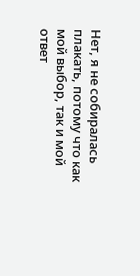Нет, я не собиралась плакать, потому что как мой выбор, так и мой ответ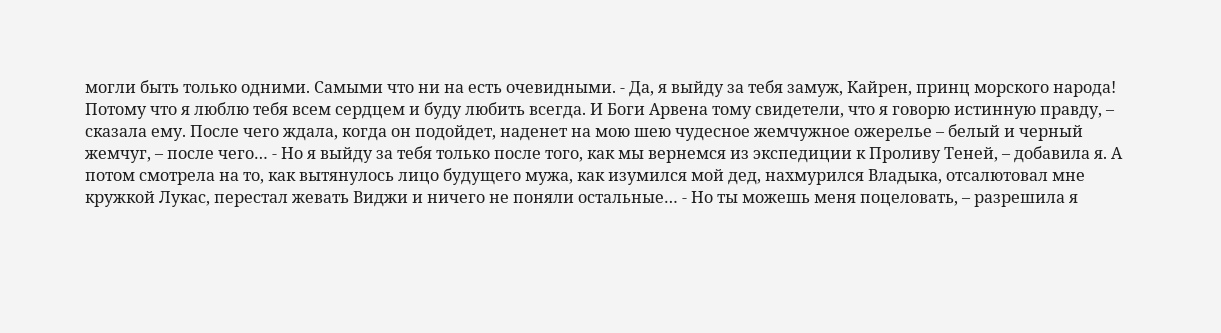могли быть только одними. Самыми что ни на есть очевидными. - Да, я выйду за тебя замуж, Кайрен, принц морского народа! Потому что я люблю тебя всем сердцем и буду любить всегда. И Боги Арвена тому свидетели, что я говорю истинную правду, – сказала ему. После чего ждала, когда он подойдет, наденет на мою шею чудесное жемчужное ожерелье – белый и черный жемчуг, – после чего… - Но я выйду за тебя только после того, как мы вернемся из экспедиции к Проливу Теней, – добавила я. А потом смотрела на то, как вытянулось лицо будущего мужа, как изумился мой дед, нахмурился Владыка, отсалютовал мне кружкой Лукас, перестал жевать Виджи и ничего не поняли остальные… - Но ты можешь меня поцеловать, – разрешила я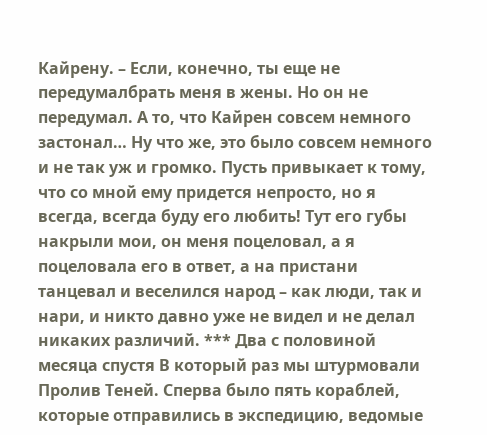Кайрену. – Если, конечно, ты еще не передумалбрать меня в жены. Но он не передумал. А то, что Кайрен совсем немного застонал… Ну что же, это было совсем немного и не так уж и громко. Пусть привыкает к тому, что со мной ему придется непросто, но я всегда, всегда буду его любить! Тут его губы накрыли мои, он меня поцеловал, а я поцеловала его в ответ, а на пристани танцевал и веселился народ – как люди, так и нари, и никто давно уже не видел и не делал никаких различий. *** Два с половиной месяца спустя В который раз мы штурмовали Пролив Теней. Сперва было пять кораблей, которые отправились в экспедицию, ведомые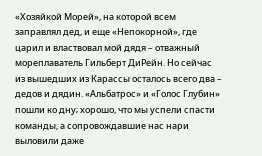«Хозяйкой Морей», на которой всем заправлял дед, и еще «Непокорной», где царил и властвовал мой дядя – отважный мореплаватель Гильберт ДиРейн. Но сейчас из вышедших из Карассы осталось всего два – дедов и дядин. «Альбатрос» и «Голос Глубин» пошли ко дну; хорошо, что мы успели спасти команды, а сопровождавшие нас нари выловили даже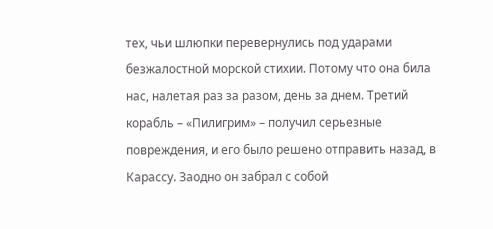тех, чьи шлюпки перевернулись под ударами безжалостной морской стихии. Потому что она била нас, налетая раз за разом, день за днем. Третий корабль – «Пилигрим» – получил серьезные повреждения, и его было решено отправить назад, в Карассу. Заодно он забрал с собой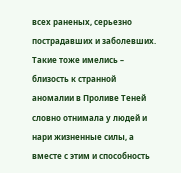всех раненых, серьезно пострадавших и заболевших. Такие тоже имелись – близость к странной аномалии в Проливе Теней словно отнимала у людей и нари жизненные силы, а вместе с этим и способность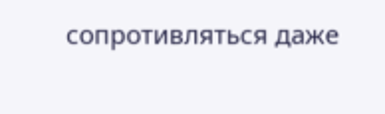сопротивляться даже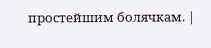простейшим болячкам. |